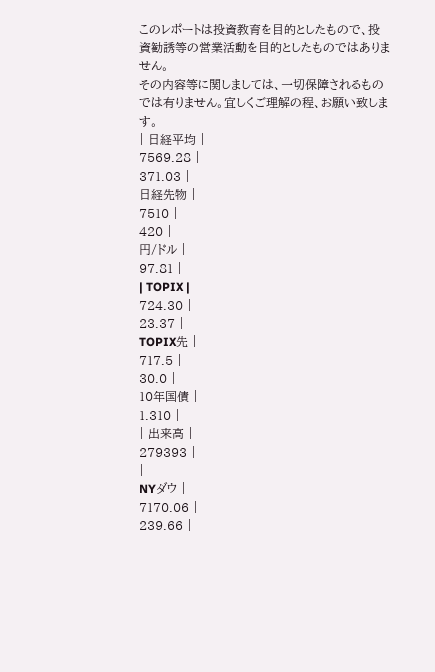このレポートは投資教育を目的としたもので、投資勧誘等の営業活動を目的としたものではありません。
その内容等に関しましては、一切保障されるものでは有りません。宜しくご理解の程、お願い致します。
| 日経平均 |
7569.28 |
371.03 |
日経先物 |
7510 |
420 |
円/ドル |
97.81 |
| TOPIX |
724.30 |
23.37 |
TOPIX先 |
717.5 |
30.0 |
10年国債 |
1.310 |
| 出来高 |
279393 |
|
NYダウ |
7170.06 |
239.66 |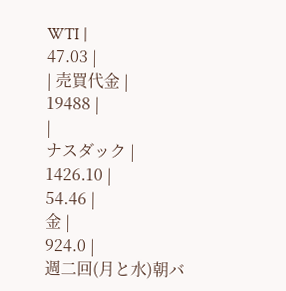WTI |
47.03 |
| 売買代金 |
19488 |
|
ナスダック |
1426.10 |
54.46 |
金 |
924.0 |
週二回(月と水)朝バ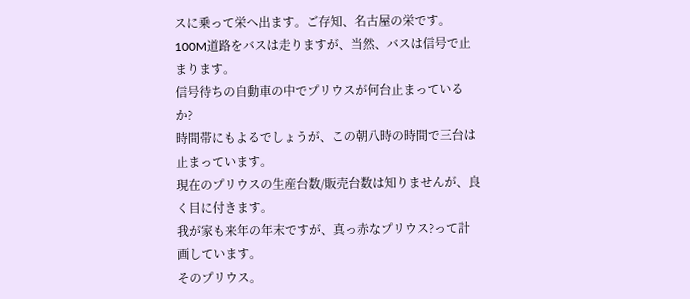スに乗って栄へ出ます。ご存知、名古屋の栄です。
100M道路をバスは走りますが、当然、バスは信号で止まります。
信号待ちの自動車の中でプリウスが何台止まっているか?
時間帯にもよるでしょうが、この朝八時の時間で三台は止まっています。
現在のプリウスの生産台数/販売台数は知りませんが、良く目に付きます。
我が家も来年の年末ですが、真っ赤なプリウス?って計画しています。
そのプリウス。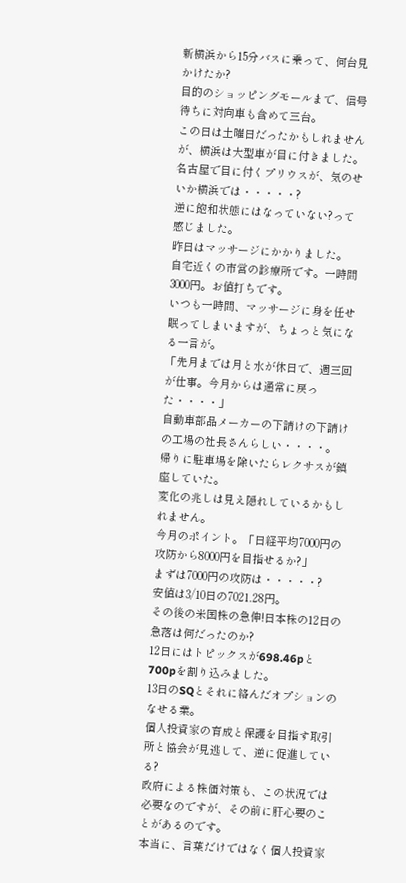新横浜から15分バスに乗って、何台見かけたか?
目的のショッピングモールまで、信号待ちに対向車も含めて三台。
この日は土曜日だったかもしれませんが、横浜は大型車が目に付きました。
名古屋で目に付くプリウスが、気のせいか横浜では・・・・・?
逆に飽和状態にはなっていない?って感じました。
昨日はマッサージにかかりました。
自宅近くの市営の診療所です。一時間3000円。お値打ちです。
いつも一時間、マッサージに身を任せ眠ってしまいますが、ちょっと気になる一言が。
「先月までは月と水が休日で、週三回が仕事。今月からは通常に戻った・・・・」
自動車部品メーカーの下請けの下請けの工場の社長さんらしい・・・・。
帰りに駐車場を除いたらレクサスが鎮座していた。
変化の兆しは見え隠れしているかもしれません。
今月のポイント。「日経平均7000円の攻防から8000円を目指せるか?」
まずは7000円の攻防は・・・・・?
安値は3/10日の7021.28円。
その後の米国株の急伸!日本株の12日の急落は何だったのか?
12日にはトピックスが698.46pと700pを割り込みました。
13日のSQとそれに絡んだオプションのなせる業。
個人投資家の育成と保護を目指す取引所と協会が見逃して、逆に促進している?
政府による株価対策も、この状況では必要なのですが、その前に肝心要のことがあるのです。
本当に、言葉だけではなく個人投資家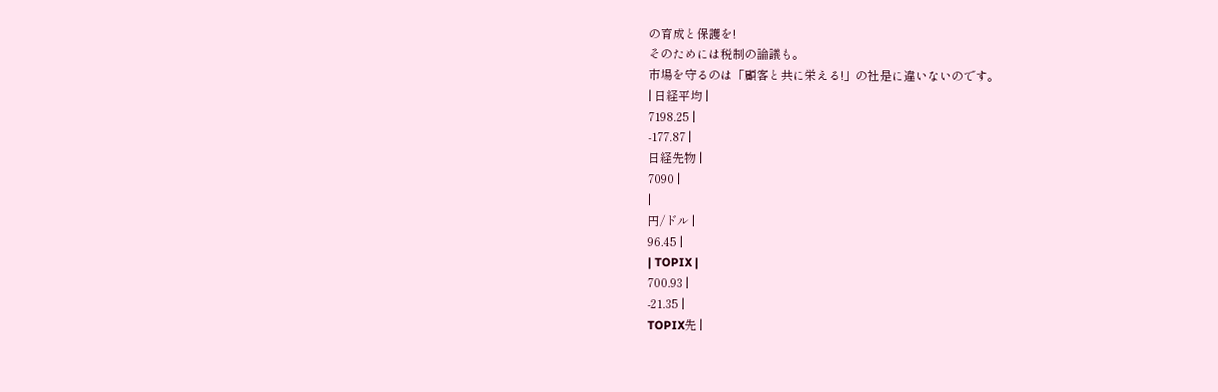の育成と保護を!
そのためには税制の論議も。
市場を守るのは「顧客と共に栄える!」の社是に違いないのです。
| 日経平均 |
7198.25 |
-177.87 |
日経先物 |
7090 |
|
円/ドル |
96.45 |
| TOPIX |
700.93 |
-21.35 |
TOPIX先 |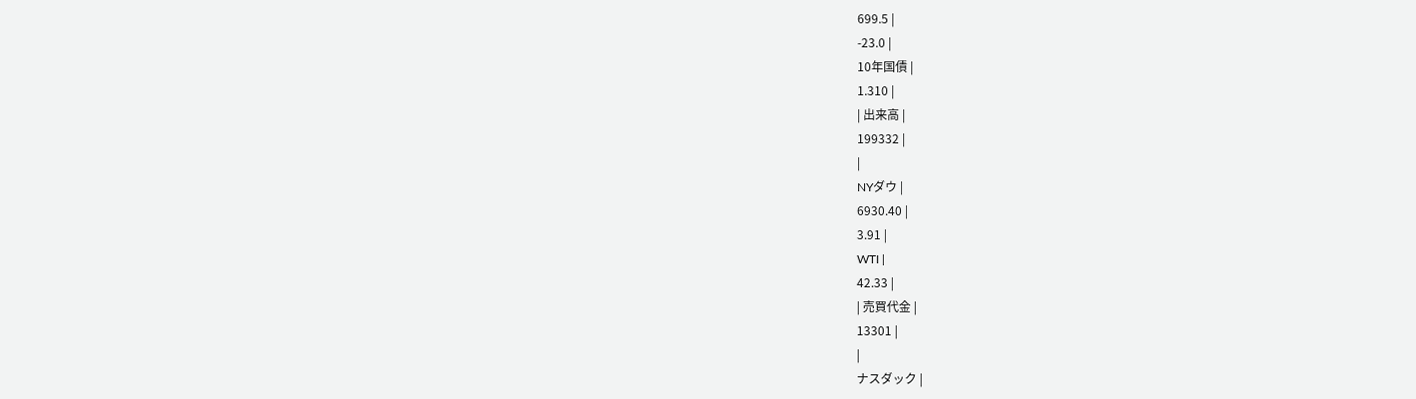699.5 |
-23.0 |
10年国債 |
1.310 |
| 出来高 |
199332 |
|
NYダウ |
6930.40 |
3.91 |
WTI |
42.33 |
| 売買代金 |
13301 |
|
ナスダック |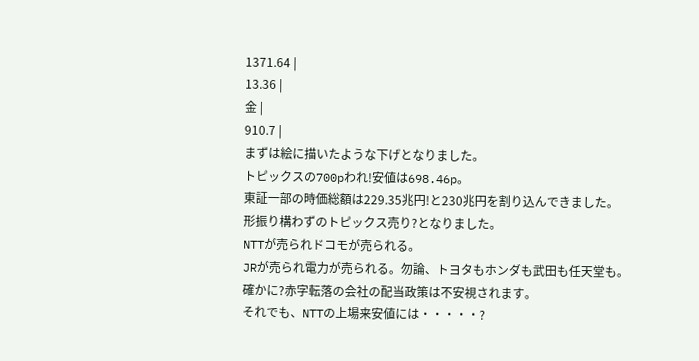1371.64 |
13.36 |
金 |
910.7 |
まずは絵に描いたような下げとなりました。
トピックスの700pわれ!安値は698.46p。
東証一部の時価総額は229.35兆円!と230兆円を割り込んできました。
形振り構わずのトピックス売り?となりました。
NTTが売られドコモが売られる。
JRが売られ電力が売られる。勿論、トヨタもホンダも武田も任天堂も。
確かに?赤字転落の会社の配当政策は不安視されます。
それでも、NTTの上場来安値には・・・・・?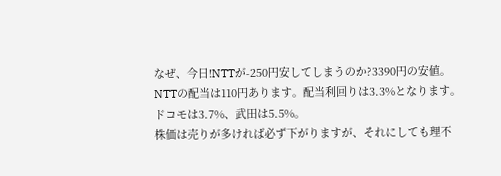なぜ、今日!NTTが-250円安してしまうのか?3390円の安値。
NTTの配当は110円あります。配当利回りは3.3%となります。
ドコモは3.7%、武田は5.5%。
株価は売りが多ければ必ず下がりますが、それにしても理不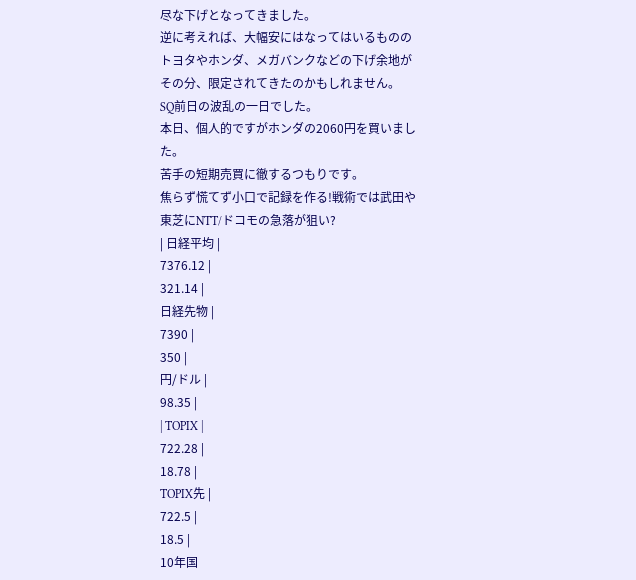尽な下げとなってきました。
逆に考えれば、大幅安にはなってはいるもののトヨタやホンダ、メガバンクなどの下げ余地が
その分、限定されてきたのかもしれません。
SQ前日の波乱の一日でした。
本日、個人的ですがホンダの2060円を買いました。
苦手の短期売買に徹するつもりです。
焦らず慌てず小口で記録を作る!戦術では武田や東芝にNTT/ドコモの急落が狙い?
| 日経平均 |
7376.12 |
321.14 |
日経先物 |
7390 |
350 |
円/ドル |
98.35 |
| TOPIX |
722.28 |
18.78 |
TOPIX先 |
722.5 |
18.5 |
10年国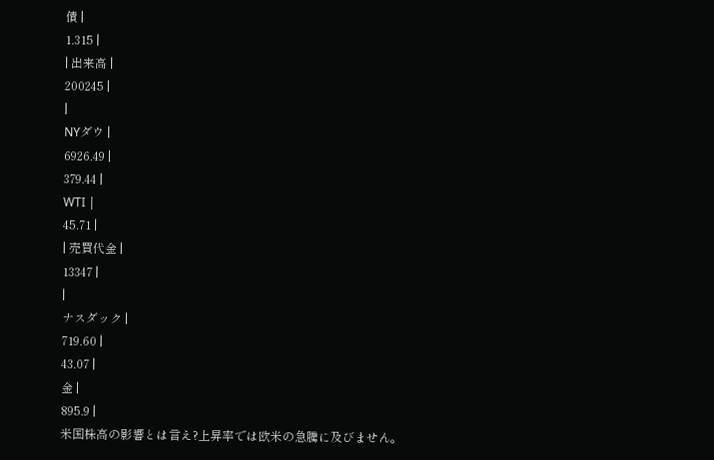債 |
1.315 |
| 出来高 |
200245 |
|
NYダウ |
6926.49 |
379.44 |
WTI |
45.71 |
| 売買代金 |
13347 |
|
ナスダック |
719.60 |
43.07 |
金 |
895.9 |
米国株高の影響とは言え?上昇率では欧米の急騰に及びません。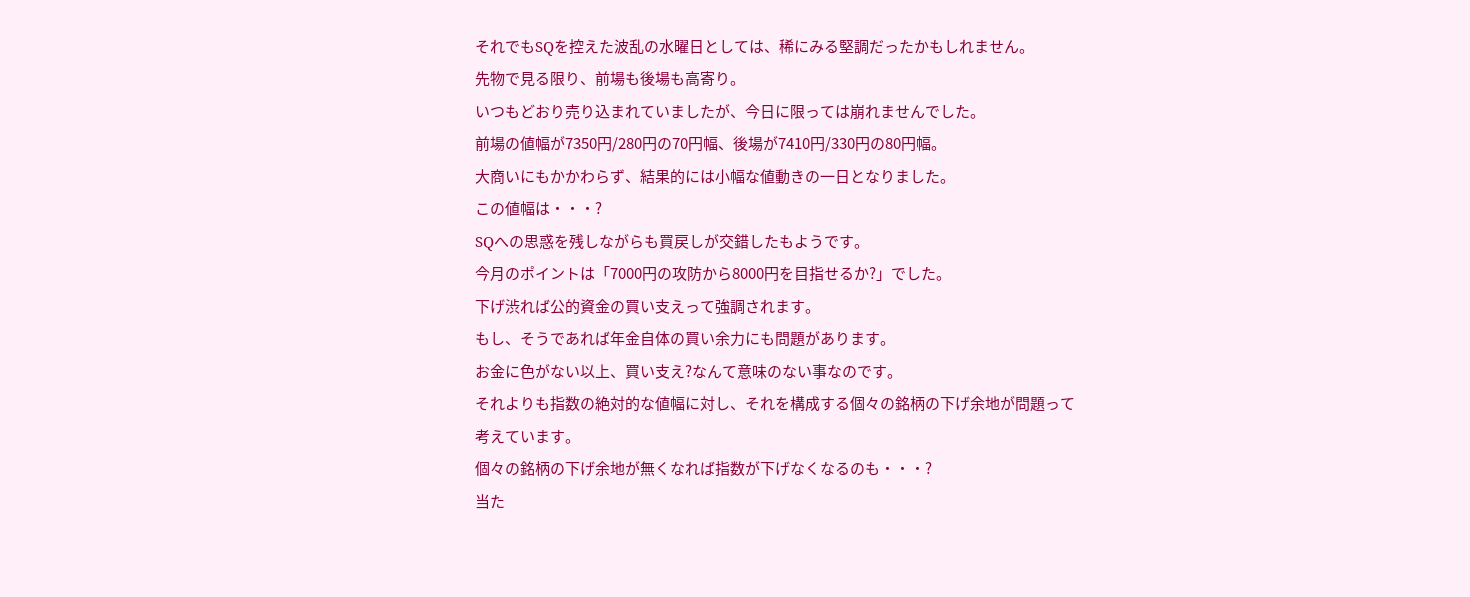それでもSQを控えた波乱の水曜日としては、稀にみる堅調だったかもしれません。
先物で見る限り、前場も後場も高寄り。
いつもどおり売り込まれていましたが、今日に限っては崩れませんでした。
前場の値幅が7350円/280円の70円幅、後場が7410円/330円の80円幅。
大商いにもかかわらず、結果的には小幅な値動きの一日となりました。
この値幅は・・・?
SQへの思惑を残しながらも買戻しが交錯したもようです。
今月のポイントは「7000円の攻防から8000円を目指せるか?」でした。
下げ渋れば公的資金の買い支えって強調されます。
もし、そうであれば年金自体の買い余力にも問題があります。
お金に色がない以上、買い支え?なんて意味のない事なのです。
それよりも指数の絶対的な値幅に対し、それを構成する個々の銘柄の下げ余地が問題って
考えています。
個々の銘柄の下げ余地が無くなれば指数が下げなくなるのも・・・?
当た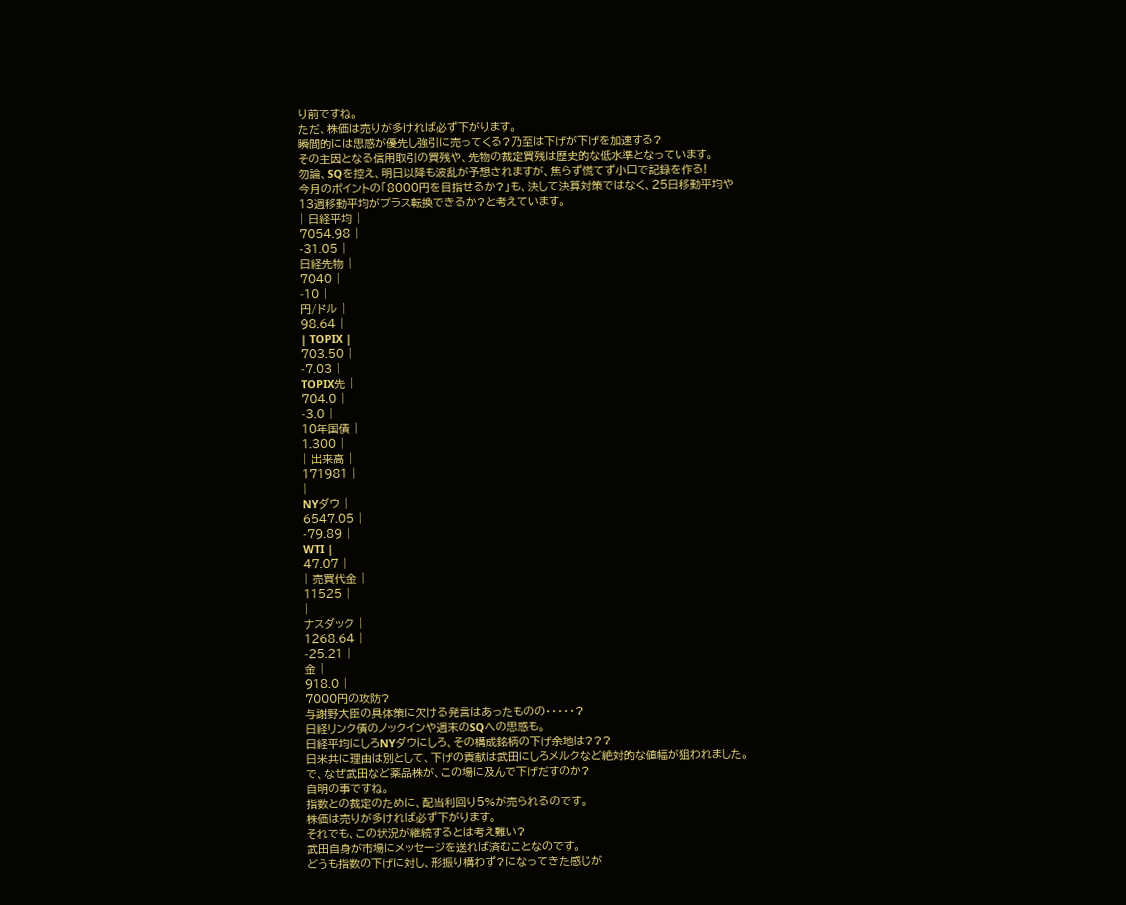り前ですね。
ただ、株価は売りが多ければ必ず下がります。
瞬間的には思惑が優先し強引に売ってくる?乃至は下げが下げを加速する?
その主因となる信用取引の買残や、先物の裁定買残は歴史的な低水準となっています。
勿論、SQを控え、明日以降も波乱が予想されますが、焦らず慌てず小口で記録を作る!
今月のポイントの「8000円を目指せるか?」も、決して決算対策ではなく、25日移動平均や
13週移動平均がプラス転換できるか?と考えています。
| 日経平均 |
7054.98 |
-31.05 |
日経先物 |
7040 |
-10 |
円/ドル |
98.64 |
| TOPIX |
703.50 |
-7.03 |
TOPIX先 |
704.0 |
-3.0 |
10年国債 |
1.300 |
| 出来高 |
171981 |
|
NYダウ |
6547.05 |
-79.89 |
WTI |
47.07 |
| 売買代金 |
11525 |
|
ナスダック |
1268.64 |
-25.21 |
金 |
918.0 |
7000円の攻防?
与謝野大臣の具体策に欠ける発言はあったものの・・・・・?
日経リンク債のノックインや週末のSQへの思惑も。
日経平均にしろNYダウにしろ、その構成銘柄の下げ余地は???
日米共に理由は別として、下げの貢献は武田にしろメルクなど絶対的な値幅が狙われました。
で、なぜ武田など薬品株が、この場に及んで下げだすのか?
自明の事ですね。
指数との裁定のために、配当利回り5%が売られるのです。
株価は売りが多ければ必ず下がります。
それでも、この状況が継続するとは考え難い?
武田自身が市場にメッセージを送れば済むことなのです。
どうも指数の下げに対し、形振り構わず?になってきた感じが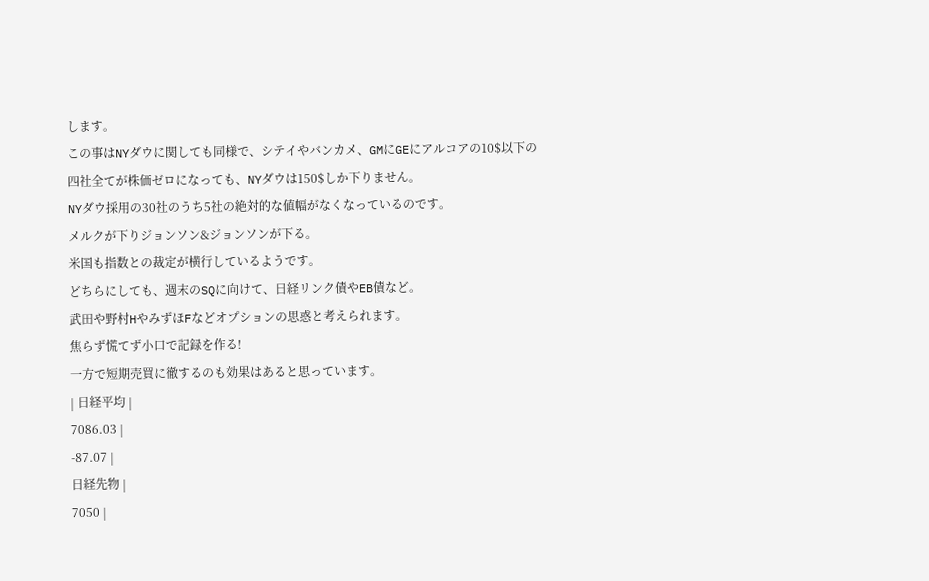します。
この事はNYダウに関しても同様で、シテイやバンカメ、GMにGEにアルコアの10$以下の
四社全てが株価ゼロになっても、NYダウは150$しか下りません。
NYダウ採用の30社のうち5社の絶対的な値幅がなくなっているのです。
メルクが下りジョンソン&ジョンソンが下る。
米国も指数との裁定が横行しているようです。
どちらにしても、週末のSQに向けて、日経リンク債やEB債など。
武田や野村HやみずほFなどオプションの思惑と考えられます。
焦らず慌てず小口で記録を作る!
一方で短期売買に徹するのも効果はあると思っています。
| 日経平均 |
7086.03 |
-87.07 |
日経先物 |
7050 |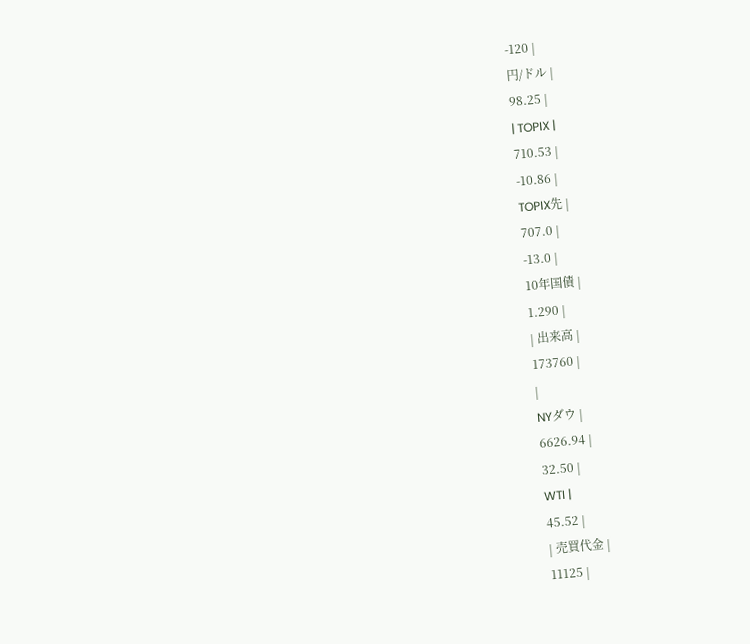-120 |
円/ドル |
98.25 |
| TOPIX |
710.53 |
-10.86 |
TOPIX先 |
707.0 |
-13.0 |
10年国債 |
1.290 |
| 出来高 |
173760 |
|
NYダウ |
6626.94 |
32.50 |
WTI |
45.52 |
| 売買代金 |
11125 |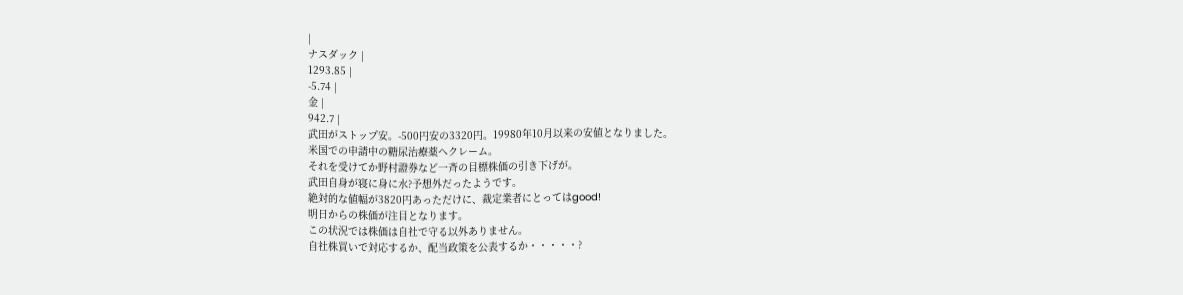|
ナスダック |
1293.85 |
-5.74 |
金 |
942.7 |
武田がストップ安。-500円安の3320円。19980年10月以来の安値となりました。
米国での申請中の糖尿治療薬へクレーム。
それを受けてか野村證券など一斉の目標株価の引き下げが。
武田自身が寝に身に水?予想外だったようです。
絶対的な値幅が3820円あっただけに、裁定業者にとってはgood!
明日からの株価が注目となります。
この状況では株価は自社で守る以外ありません。
自社株買いで対応するか、配当政策を公表するか・・・・・?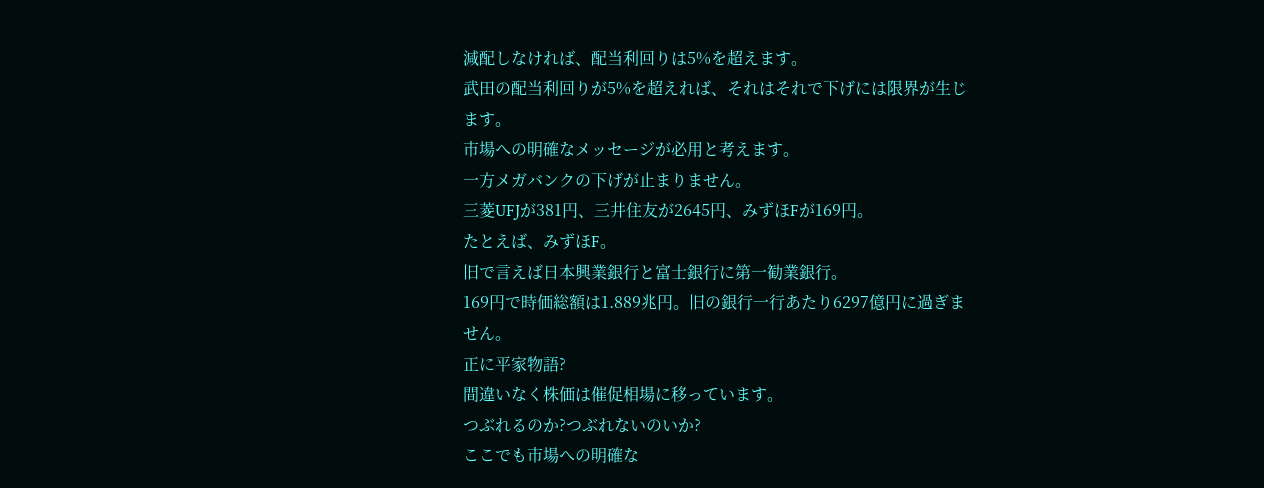減配しなければ、配当利回りは5%を超えます。
武田の配当利回りが5%を超えれば、それはそれで下げには限界が生じます。
市場への明確なメッセージが必用と考えます。
一方メガバンクの下げが止まりません。
三菱UFJが381円、三井住友が2645円、みずほFが169円。
たとえば、みずほF。
旧で言えば日本興業銀行と富士銀行に第一勧業銀行。
169円で時価総額は1.889兆円。旧の銀行一行あたり6297億円に過ぎません。
正に平家物語?
間違いなく株価は催促相場に移っています。
つぶれるのか?つぶれないのいか?
ここでも市場への明確な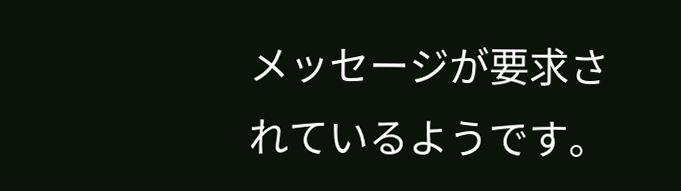メッセージが要求されているようです。